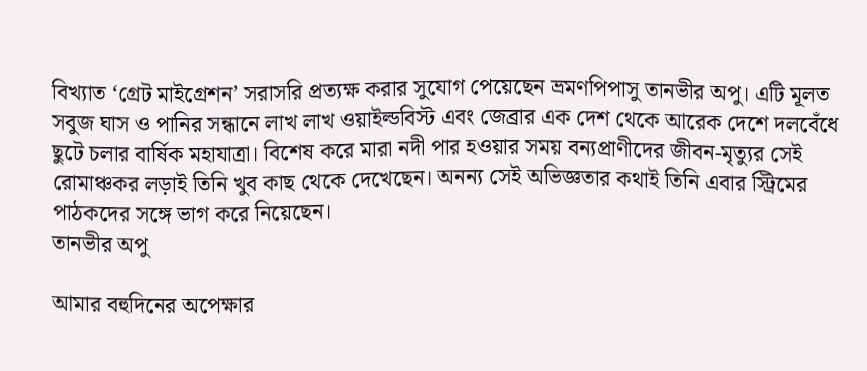বিখ্যাত ‘গ্রেট মাইগ্রেশন’ সরাসরি প্রত্যক্ষ করার সুযোগ পেয়েছেন ভ্রমণপিপাসু তানভীর অপু। এটি মূলত সবুজ ঘাস ও পানির সন্ধানে লাখ লাখ ওয়াইল্ডবিস্ট এবং জেব্রার এক দেশ থেকে আরেক দেশে দলবেঁধে ছুটে চলার বার্ষিক মহাযাত্রা। বিশেষ করে মারা নদী পার হওয়ার সময় বন্যপ্রাণীদের জীবন-মৃত্যুর সেই রোমাঞ্চকর লড়াই তিনি খুব কাছ থেকে দেখেছেন। অনন্য সেই অভিজ্ঞতার কথাই তিনি এবার স্ট্রিমের পাঠকদের সঙ্গে ভাগ করে নিয়েছেন।
তানভীর অপু

আমার বহুদিনের অপেক্ষার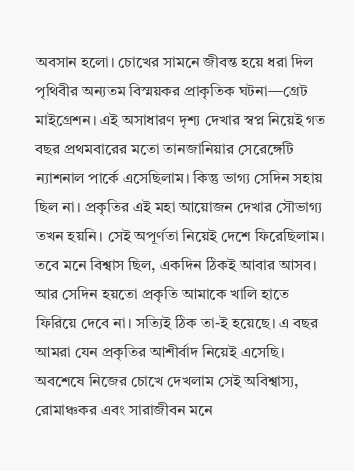অবসান হলো। চোখের সামনে জীবন্ত হয়ে ধরা দিল পৃথিবীর অন্যতম বিস্ময়কর প্রাকৃতিক ঘটনা—গ্রেট মাইগ্রেশন। এই অসাধারণ দৃশ্য দেখার স্বপ্ন নিয়েই গত বছর প্রথমবারের মতো তানজানিয়ার সেরেঙ্গেটি ন্যাশনাল পার্কে এসেছিলাম। কিন্তু ভাগ্য সেদিন সহায় ছিল না। প্রকৃতির এই মহা আয়োজন দেখার সৌভাগ্য তখন হয়নি। সেই অপূর্ণতা নিয়েই দেশে ফিরেছিলাম।
তবে মনে বিশ্বাস ছিল, একদিন ঠিকই আবার আসব। আর সেদিন হয়তো প্রকৃতি আমাকে খালি হাতে ফিরিয়ে দেবে না। সত্যিই ঠিক তা-ই হয়েছে। এ বছর আমরা যেন প্রকৃতির আশীর্বাদ নিয়েই এসেছি। অবশেষে নিজের চোখে দেখলাম সেই অবিশ্বাস্য, রোমাঞ্চকর এবং সারাজীবন মনে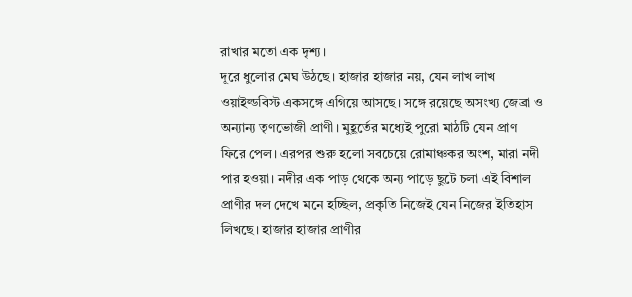রাখার মতো এক দৃশ্য।
দূরে ধুলোর মেঘ উঠছে। হাজার হাজার নয়, যেন লাখ লাখ ওয়াইল্ডবিস্ট একসঙ্গে এগিয়ে আসছে। সঙ্গে রয়েছে অসংখ্য জেব্রা ও অন্যান্য তৃণভোজী প্রাণী। মুহূর্তের মধ্যেই পুরো মাঠটি যেন প্রাণ ফিরে পেল। এরপর শুরু হলো সবচেয়ে রোমাঞ্চকর অংশ, মারা নদী পার হওয়া। নদীর এক পাড় থেকে অন্য পাড়ে ছুটে চলা এই বিশাল প্রাণীর দল দেখে মনে হচ্ছিল, প্রকৃতি নিজেই যেন নিজের ইতিহাস লিখছে। হাজার হাজার প্রাণীর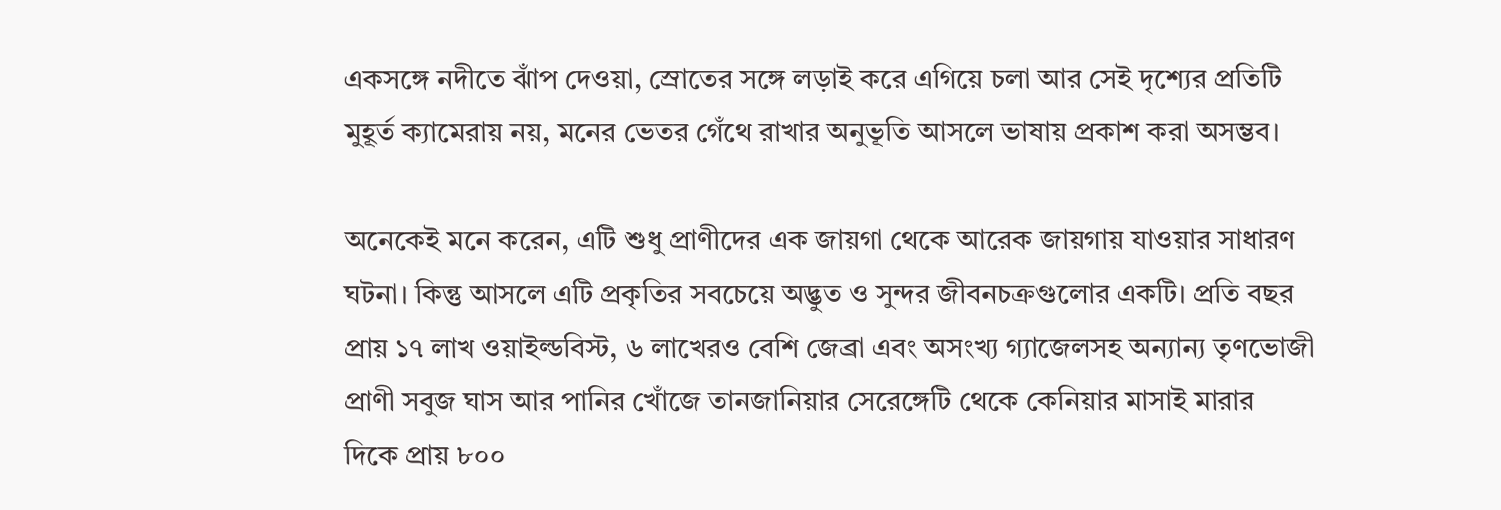একসঙ্গে নদীতে ঝাঁপ দেওয়া, স্রোতের সঙ্গে লড়াই করে এগিয়ে চলা আর সেই দৃশ্যের প্রতিটি মুহূর্ত ক্যামেরায় নয়, মনের ভেতর গেঁথে রাখার অনুভূতি আসলে ভাষায় প্রকাশ করা অসম্ভব।

অনেকেই মনে করেন, এটি শুধু প্রাণীদের এক জায়গা থেকে আরেক জায়গায় যাওয়ার সাধারণ ঘটনা। কিন্তু আসলে এটি প্রকৃতির সবচেয়ে অদ্ভুত ও সুন্দর জীবনচক্রগুলোর একটি। প্রতি বছর প্রায় ১৭ লাখ ওয়াইল্ডবিস্ট, ৬ লাখেরও বেশি জেব্রা এবং অসংখ্য গ্যাজেলসহ অন্যান্য তৃণভোজী প্রাণী সবুজ ঘাস আর পানির খোঁজে তানজানিয়ার সেরেঙ্গেটি থেকে কেনিয়ার মাসাই মারার দিকে প্রায় ৮০০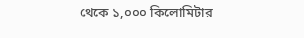থেকে ১,০০০ কিলোমিটার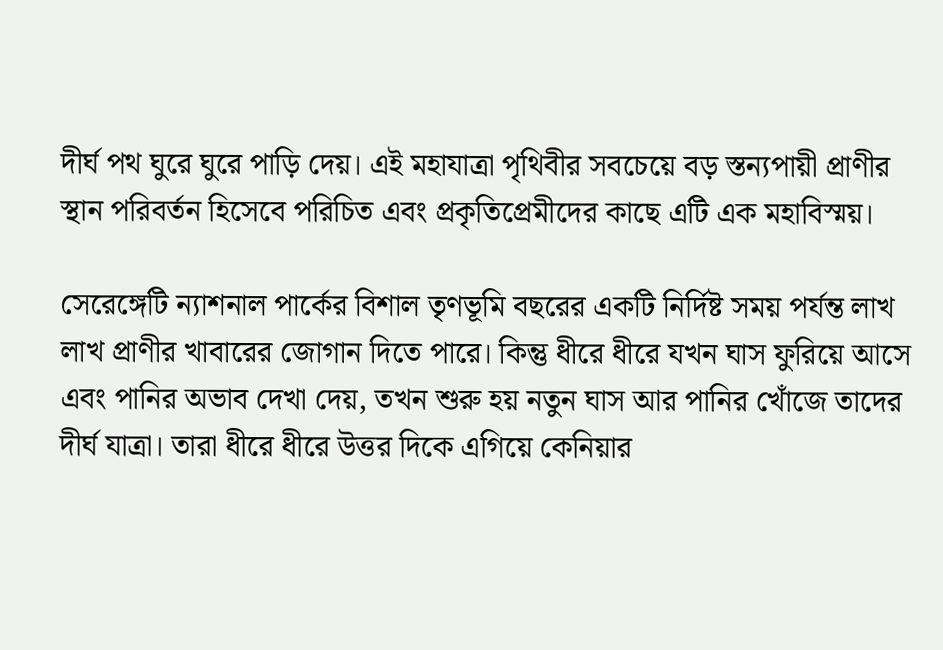দীর্ঘ পথ ঘুরে ঘুরে পাড়ি দেয়। এই মহাযাত্রা পৃথিবীর সবচেয়ে বড় স্তন্যপায়ী প্রাণীর স্থান পরিবর্তন হিসেবে পরিচিত এবং প্রকৃতিপ্রেমীদের কাছে এটি এক মহাবিস্ময়।

সেরেঙ্গেটি ন্যাশনাল পার্কের বিশাল তৃণভূমি বছরের একটি নির্দিষ্ট সময় পর্যন্ত লাখ লাখ প্রাণীর খাবারের জোগান দিতে পারে। কিন্তু ধীরে ধীরে যখন ঘাস ফুরিয়ে আসে এবং পানির অভাব দেখা দেয়, তখন শুরু হয় নতুন ঘাস আর পানির খোঁজে তাদের দীর্ঘ যাত্রা। তারা ধীরে ধীরে উত্তর দিকে এগিয়ে কেনিয়ার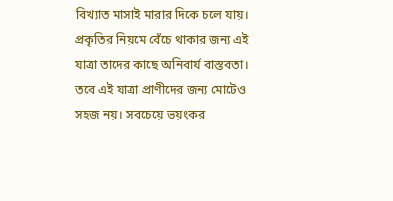বিখ্যাত মাসাই মারার দিকে চলে যায়। প্রকৃতির নিয়মে বেঁচে থাকার জন্য এই যাত্রা তাদের কাছে অনিবার্য বাস্তবতা।
তবে এই যাত্রা প্রাণীদের জন্য মোটেও সহজ নয়। সবচেয়ে ভয়ংকর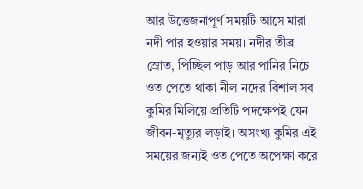আর উত্তেজনাপূর্ণ সময়টি আসে মারা নদী পার হওয়ার সময়। নদীর তীব্র স্রোত, পিচ্ছিল পাড় আর পানির নিচে ওত পেতে থাকা নীল নদের বিশাল সব কুমির মিলিয়ে প্রতিটি পদক্ষেপই যেন জীবন-মৃত্যুর লড়াই। অসংখ্য কুমির এই সময়ের জন্যই ওত পেতে অপেক্ষা করে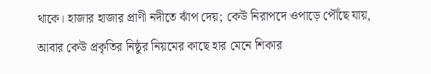থাকে। হাজার হাজার প্রাণী নদীতে ঝাঁপ দেয়; কেউ নিরাপদে ওপাড়ে পৌঁছে যায়, আবার কেউ প্রকৃতির নিষ্ঠুর নিয়মের কাছে হার মেনে শিকার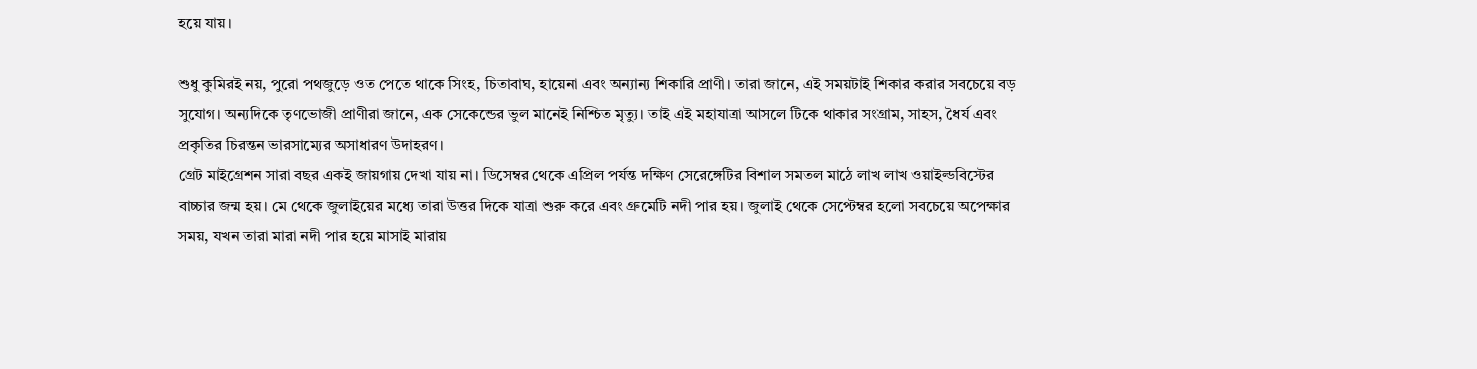হয়ে যায়।

শুধু কুমিরই নয়, পুরো পথজুড়ে ওত পেতে থাকে সিংহ, চিতাবাঘ, হায়েনা এবং অন্যান্য শিকারি প্রাণী। তারা জানে, এই সময়টাই শিকার করার সবচেয়ে বড় সুযোগ। অন্যদিকে তৃণভোজী প্রাণীরা জানে, এক সেকেন্ডের ভুল মানেই নিশ্চিত মৃত্যু। তাই এই মহাযাত্রা আসলে টিকে থাকার সংগ্রাম, সাহস, ধৈর্য এবং প্রকৃতির চিরন্তন ভারসাম্যের অসাধারণ উদাহরণ।
গ্রেট মাইগ্রেশন সারা বছর একই জায়গায় দেখা যায় না। ডিসেম্বর থেকে এপ্রিল পর্যন্ত দক্ষিণ সেরেঙ্গেটির বিশাল সমতল মাঠে লাখ লাখ ওয়াইল্ডবিস্টের বাচ্চার জন্ম হয়। মে থেকে জুলাইয়ের মধ্যে তারা উত্তর দিকে যাত্রা শুরু করে এবং গ্রুমেটি নদী পার হয়। জুলাই থেকে সেপ্টেম্বর হলো সবচেয়ে অপেক্ষার সময়, যখন তারা মারা নদী পার হয়ে মাসাই মারায়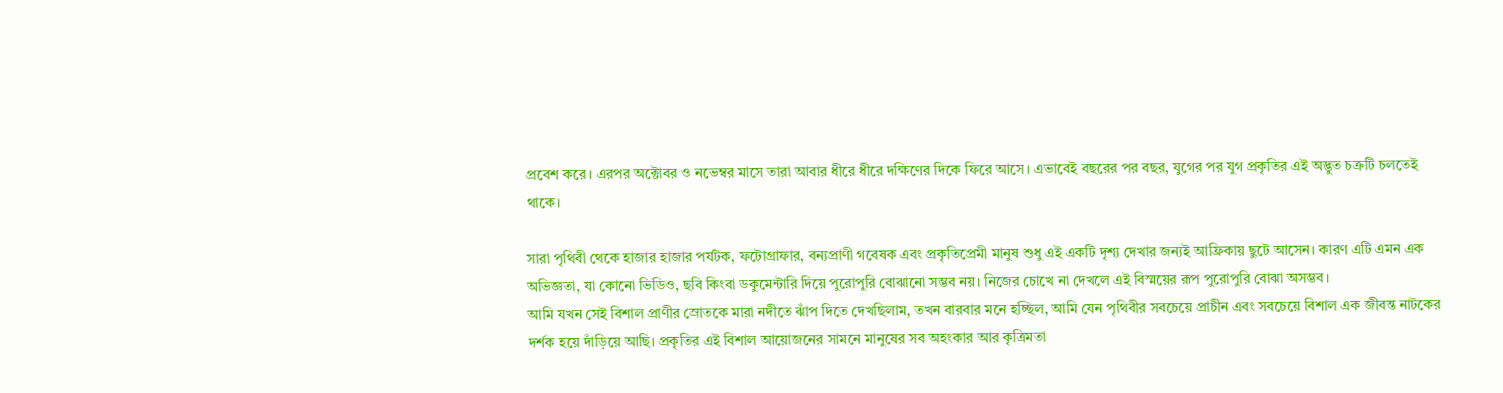প্রবেশ করে। এরপর অক্টোবর ও নভেম্বর মাসে তারা আবার ধীরে ধীরে দক্ষিণের দিকে ফিরে আসে। এভাবেই বছরের পর বছর, যুগের পর যুগ প্রকৃতির এই অদ্ভুত চক্রটি চলতেই থাকে।

সারা পৃথিবী থেকে হাজার হাজার পর্যটক, ফটোগ্রাফার, বন্যপ্রাণী গবেষক এবং প্রকৃতিপ্রেমী মানুষ শুধু এই একটি দৃশ্য দেখার জন্যই আফ্রিকায় ছুটে আসেন। কারণ এটি এমন এক অভিজ্ঞতা, যা কোনো ভিডিও, ছবি কিংবা ডকুমেন্টারি দিয়ে পুরোপুরি বোঝানো সম্ভব নয়। নিজের চোখে না দেখলে এই বিস্ময়ের রূপ পুরোপুরি বোঝা অসম্ভব।
আমি যখন সেই বিশাল প্রাণীর স্রোতকে মারা নদীতে ঝাঁপ দিতে দেখছিলাম, তখন বারবার মনে হচ্ছিল, আমি যেন পৃথিবীর সবচেয়ে প্রাচীন এবং সবচেয়ে বিশাল এক জীবন্ত নাটকের দর্শক হয়ে দাঁড়িয়ে আছি। প্রকৃতির এই বিশাল আয়োজনের সামনে মানুষের সব অহংকার আর কৃত্রিমতা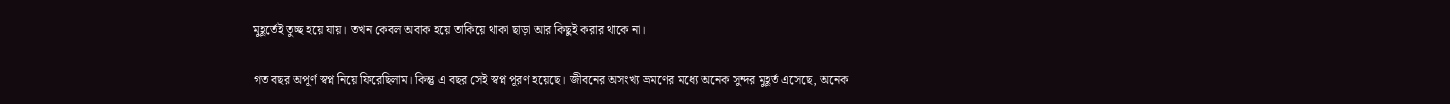মুহূর্তেই তুচ্ছ হয়ে যায়। তখন কেবল অবাক হয়ে তাকিয়ে থাকা ছাড়া আর কিছুই করার থাকে না।

গত বছর অপূর্ণ স্বপ্ন নিয়ে ফিরেছিলাম। কিন্তু এ বছর সেই স্বপ্ন পূরণ হয়েছে। জীবনের অসংখ্য ভ্রমণের মধ্যে অনেক সুন্দর মুহূর্ত এসেছে, অনেক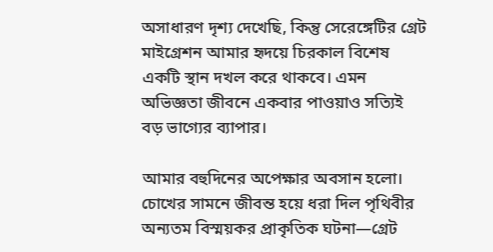অসাধারণ দৃশ্য দেখেছি, কিন্তু সেরেঙ্গেটির গ্রেট মাইগ্রেশন আমার হৃদয়ে চিরকাল বিশেষ একটি স্থান দখল করে থাকবে। এমন অভিজ্ঞতা জীবনে একবার পাওয়াও সত্যিই বড় ভাগ্যের ব্যাপার।

আমার বহুদিনের অপেক্ষার অবসান হলো। চোখের সামনে জীবন্ত হয়ে ধরা দিল পৃথিবীর অন্যতম বিস্ময়কর প্রাকৃতিক ঘটনা—গ্রেট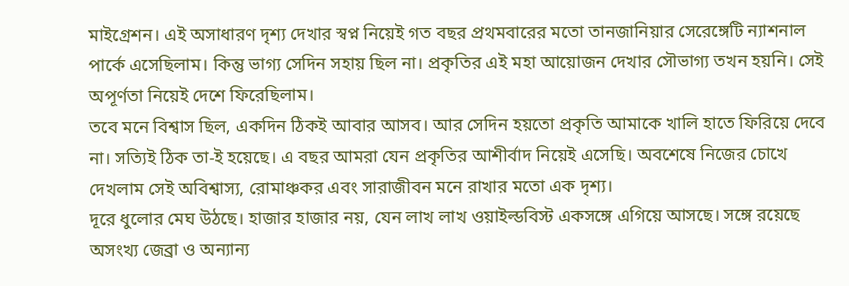মাইগ্রেশন। এই অসাধারণ দৃশ্য দেখার স্বপ্ন নিয়েই গত বছর প্রথমবারের মতো তানজানিয়ার সেরেঙ্গেটি ন্যাশনাল পার্কে এসেছিলাম। কিন্তু ভাগ্য সেদিন সহায় ছিল না। প্রকৃতির এই মহা আয়োজন দেখার সৌভাগ্য তখন হয়নি। সেই অপূর্ণতা নিয়েই দেশে ফিরেছিলাম।
তবে মনে বিশ্বাস ছিল, একদিন ঠিকই আবার আসব। আর সেদিন হয়তো প্রকৃতি আমাকে খালি হাতে ফিরিয়ে দেবে না। সত্যিই ঠিক তা-ই হয়েছে। এ বছর আমরা যেন প্রকৃতির আশীর্বাদ নিয়েই এসেছি। অবশেষে নিজের চোখে দেখলাম সেই অবিশ্বাস্য, রোমাঞ্চকর এবং সারাজীবন মনে রাখার মতো এক দৃশ্য।
দূরে ধুলোর মেঘ উঠছে। হাজার হাজার নয়, যেন লাখ লাখ ওয়াইল্ডবিস্ট একসঙ্গে এগিয়ে আসছে। সঙ্গে রয়েছে অসংখ্য জেব্রা ও অন্যান্য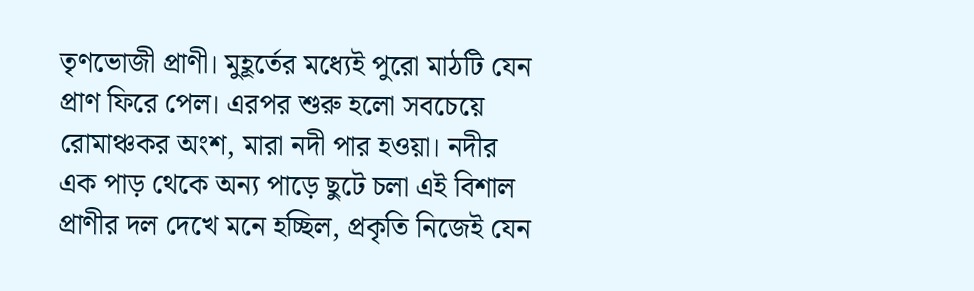তৃণভোজী প্রাণী। মুহূর্তের মধ্যেই পুরো মাঠটি যেন প্রাণ ফিরে পেল। এরপর শুরু হলো সবচেয়ে রোমাঞ্চকর অংশ, মারা নদী পার হওয়া। নদীর এক পাড় থেকে অন্য পাড়ে ছুটে চলা এই বিশাল প্রাণীর দল দেখে মনে হচ্ছিল, প্রকৃতি নিজেই যেন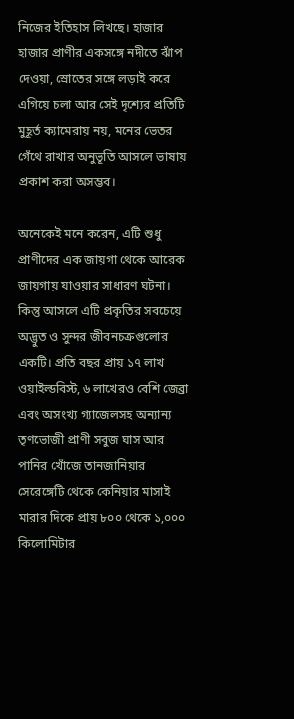নিজের ইতিহাস লিখছে। হাজার হাজার প্রাণীর একসঙ্গে নদীতে ঝাঁপ দেওয়া, স্রোতের সঙ্গে লড়াই করে এগিয়ে চলা আর সেই দৃশ্যের প্রতিটি মুহূর্ত ক্যামেরায় নয়, মনের ভেতর গেঁথে রাখার অনুভূতি আসলে ভাষায় প্রকাশ করা অসম্ভব।

অনেকেই মনে করেন, এটি শুধু প্রাণীদের এক জায়গা থেকে আরেক জায়গায় যাওয়ার সাধারণ ঘটনা। কিন্তু আসলে এটি প্রকৃতির সবচেয়ে অদ্ভুত ও সুন্দর জীবনচক্রগুলোর একটি। প্রতি বছর প্রায় ১৭ লাখ ওয়াইল্ডবিস্ট, ৬ লাখেরও বেশি জেব্রা এবং অসংখ্য গ্যাজেলসহ অন্যান্য তৃণভোজী প্রাণী সবুজ ঘাস আর পানির খোঁজে তানজানিয়ার সেরেঙ্গেটি থেকে কেনিয়ার মাসাই মারার দিকে প্রায় ৮০০ থেকে ১,০০০ কিলোমিটার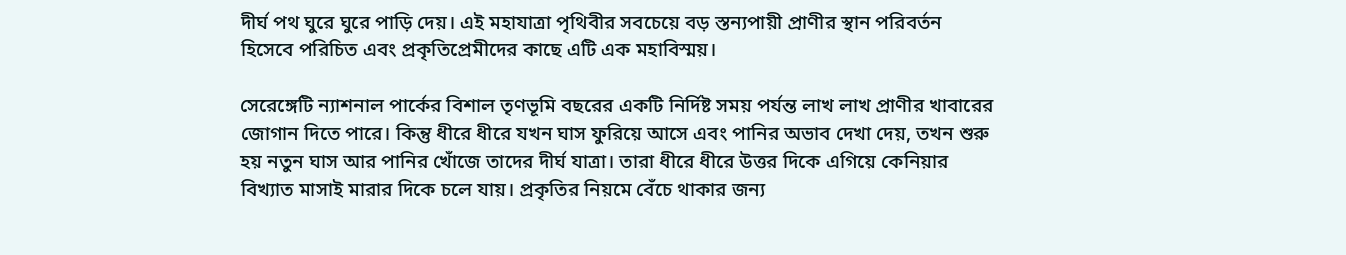দীর্ঘ পথ ঘুরে ঘুরে পাড়ি দেয়। এই মহাযাত্রা পৃথিবীর সবচেয়ে বড় স্তন্যপায়ী প্রাণীর স্থান পরিবর্তন হিসেবে পরিচিত এবং প্রকৃতিপ্রেমীদের কাছে এটি এক মহাবিস্ময়।

সেরেঙ্গেটি ন্যাশনাল পার্কের বিশাল তৃণভূমি বছরের একটি নির্দিষ্ট সময় পর্যন্ত লাখ লাখ প্রাণীর খাবারের জোগান দিতে পারে। কিন্তু ধীরে ধীরে যখন ঘাস ফুরিয়ে আসে এবং পানির অভাব দেখা দেয়, তখন শুরু হয় নতুন ঘাস আর পানির খোঁজে তাদের দীর্ঘ যাত্রা। তারা ধীরে ধীরে উত্তর দিকে এগিয়ে কেনিয়ার বিখ্যাত মাসাই মারার দিকে চলে যায়। প্রকৃতির নিয়মে বেঁচে থাকার জন্য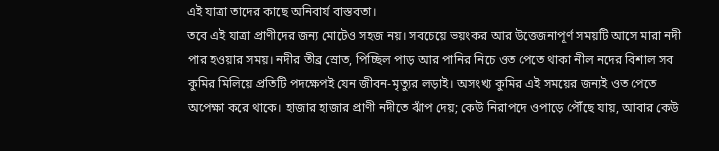এই যাত্রা তাদের কাছে অনিবার্য বাস্তবতা।
তবে এই যাত্রা প্রাণীদের জন্য মোটেও সহজ নয়। সবচেয়ে ভয়ংকর আর উত্তেজনাপূর্ণ সময়টি আসে মারা নদী পার হওয়ার সময়। নদীর তীব্র স্রোত, পিচ্ছিল পাড় আর পানির নিচে ওত পেতে থাকা নীল নদের বিশাল সব কুমির মিলিয়ে প্রতিটি পদক্ষেপই যেন জীবন-মৃত্যুর লড়াই। অসংখ্য কুমির এই সময়ের জন্যই ওত পেতে অপেক্ষা করে থাকে। হাজার হাজার প্রাণী নদীতে ঝাঁপ দেয়; কেউ নিরাপদে ওপাড়ে পৌঁছে যায়, আবার কেউ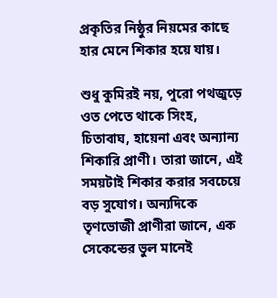প্রকৃতির নিষ্ঠুর নিয়মের কাছে হার মেনে শিকার হয়ে যায়।

শুধু কুমিরই নয়, পুরো পথজুড়ে ওত পেতে থাকে সিংহ, চিতাবাঘ, হায়েনা এবং অন্যান্য শিকারি প্রাণী। তারা জানে, এই সময়টাই শিকার করার সবচেয়ে বড় সুযোগ। অন্যদিকে তৃণভোজী প্রাণীরা জানে, এক সেকেন্ডের ভুল মানেই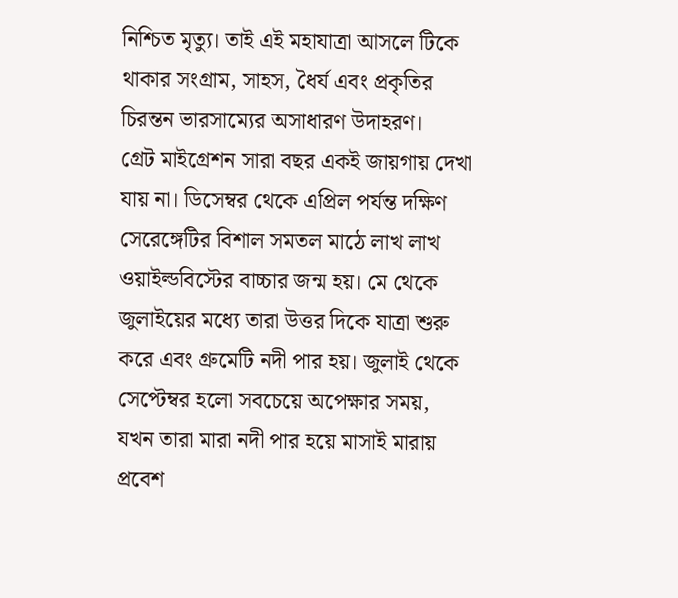নিশ্চিত মৃত্যু। তাই এই মহাযাত্রা আসলে টিকে থাকার সংগ্রাম, সাহস, ধৈর্য এবং প্রকৃতির চিরন্তন ভারসাম্যের অসাধারণ উদাহরণ।
গ্রেট মাইগ্রেশন সারা বছর একই জায়গায় দেখা যায় না। ডিসেম্বর থেকে এপ্রিল পর্যন্ত দক্ষিণ সেরেঙ্গেটির বিশাল সমতল মাঠে লাখ লাখ ওয়াইল্ডবিস্টের বাচ্চার জন্ম হয়। মে থেকে জুলাইয়ের মধ্যে তারা উত্তর দিকে যাত্রা শুরু করে এবং গ্রুমেটি নদী পার হয়। জুলাই থেকে সেপ্টেম্বর হলো সবচেয়ে অপেক্ষার সময়, যখন তারা মারা নদী পার হয়ে মাসাই মারায় প্রবেশ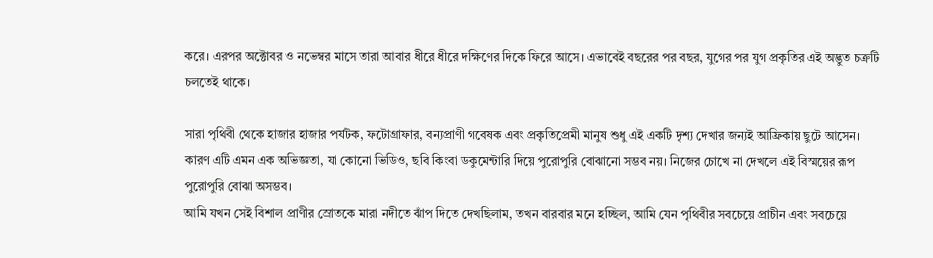করে। এরপর অক্টোবর ও নভেম্বর মাসে তারা আবার ধীরে ধীরে দক্ষিণের দিকে ফিরে আসে। এভাবেই বছরের পর বছর, যুগের পর যুগ প্রকৃতির এই অদ্ভুত চক্রটি চলতেই থাকে।

সারা পৃথিবী থেকে হাজার হাজার পর্যটক, ফটোগ্রাফার, বন্যপ্রাণী গবেষক এবং প্রকৃতিপ্রেমী মানুষ শুধু এই একটি দৃশ্য দেখার জন্যই আফ্রিকায় ছুটে আসেন। কারণ এটি এমন এক অভিজ্ঞতা, যা কোনো ভিডিও, ছবি কিংবা ডকুমেন্টারি দিয়ে পুরোপুরি বোঝানো সম্ভব নয়। নিজের চোখে না দেখলে এই বিস্ময়ের রূপ পুরোপুরি বোঝা অসম্ভব।
আমি যখন সেই বিশাল প্রাণীর স্রোতকে মারা নদীতে ঝাঁপ দিতে দেখছিলাম, তখন বারবার মনে হচ্ছিল, আমি যেন পৃথিবীর সবচেয়ে প্রাচীন এবং সবচেয়ে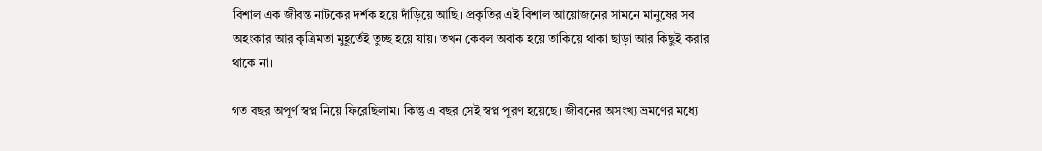বিশাল এক জীবন্ত নাটকের দর্শক হয়ে দাঁড়িয়ে আছি। প্রকৃতির এই বিশাল আয়োজনের সামনে মানুষের সব অহংকার আর কৃত্রিমতা মুহূর্তেই তুচ্ছ হয়ে যায়। তখন কেবল অবাক হয়ে তাকিয়ে থাকা ছাড়া আর কিছুই করার থাকে না।

গত বছর অপূর্ণ স্বপ্ন নিয়ে ফিরেছিলাম। কিন্তু এ বছর সেই স্বপ্ন পূরণ হয়েছে। জীবনের অসংখ্য ভ্রমণের মধ্যে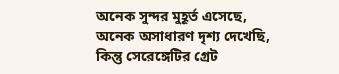অনেক সুন্দর মুহূর্ত এসেছে, অনেক অসাধারণ দৃশ্য দেখেছি, কিন্তু সেরেঙ্গেটির গ্রেট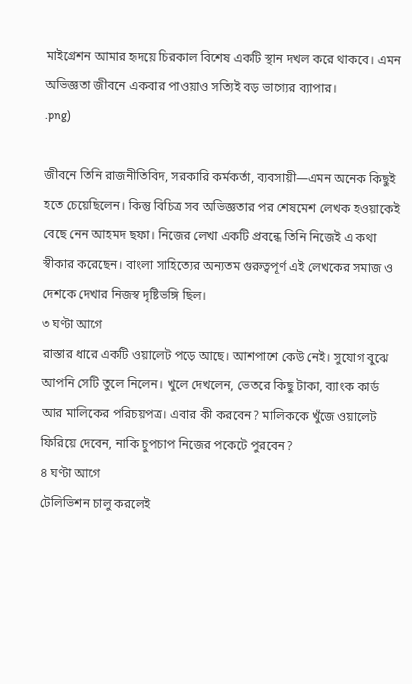মাইগ্রেশন আমার হৃদয়ে চিরকাল বিশেষ একটি স্থান দখল করে থাকবে। এমন অভিজ্ঞতা জীবনে একবার পাওয়াও সত্যিই বড় ভাগ্যের ব্যাপার।
.png)

জীবনে তিনি রাজনীতিবিদ, সরকারি কর্মকর্তা, ব্যবসায়ী—এমন অনেক কিছুই হতে চেয়েছিলেন। কিন্তু বিচিত্র সব অভিজ্ঞতার পর শেষমেশ লেখক হওয়াকেই বেছে নেন আহমদ ছফা। নিজের লেখা একটি প্রবন্ধে তিনি নিজেই এ কথা স্বীকার করেছেন। বাংলা সাহিত্যের অন্যতম গুরুত্বপূর্ণ এই লেখকের সমাজ ও দেশকে দেখার নিজস্ব দৃষ্টিভঙ্গি ছিল।
৩ ঘণ্টা আগে
রাস্তার ধারে একটি ওয়ালেট পড়ে আছে। আশপাশে কেউ নেই। সুযোগ বুঝে আপনি সেটি তুলে নিলেন। খুলে দেখলেন, ভেতরে কিছু টাকা, ব্যাংক কার্ড আর মালিকের পরিচয়পত্র। এবার কী করবেন? মালিককে খুঁজে ওয়ালেট ফিরিয়ে দেবেন, নাকি চুপচাপ নিজের পকেটে পুরবেন?
৪ ঘণ্টা আগে
টেলিভিশন চালু করলেই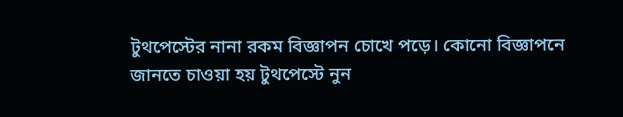টুথপেস্টের নানা রকম বিজ্ঞাপন চোখে পড়ে। কোনো বিজ্ঞাপনে জানতে চাওয়া হয় টুথপেস্টে নুন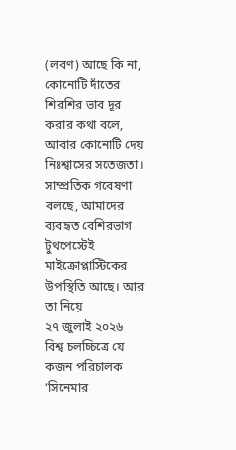(লবণ) আছে কি না, কোনোটি দাঁতের শিরশির ভাব দূর করার কথা বলে, আবার কোনোটি দেয় নিঃশ্বাসের সতেজতা। সাম্প্রতিক গবেষণা বলছে, আমাদের ব্যবহৃত বেশিরভাগ টুথপেস্টেই মাইক্রোপ্লাস্টিকের উপস্থিতি আছে। আর তা নিয়ে
২৭ জুলাই ২০২৬
বিশ্ব চলচ্চিত্রে যে কজন পরিচালক ‘সিনেমার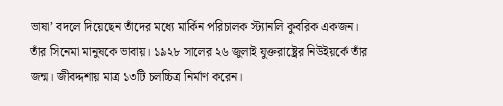ভাষা’ বদলে দিয়েছেন তাঁদের মধ্যে মার্কিন পরিচালক স্ট্যানলি কুবরিক একজন। তাঁর সিনেমা মানুষকে ভাবায়। ১৯২৮ সালের ২৬ জুলাই যুক্তরাষ্ট্রের নিউইয়র্কে তাঁর জন্ম। জীবদ্দশায় মাত্র ১৩টি চলচ্চিত্র নির্মাণ করেন।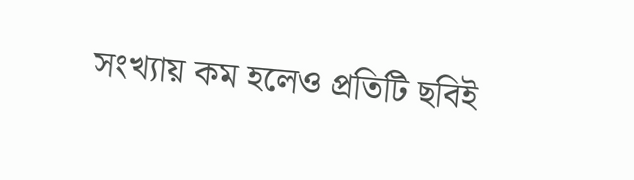সংখ্যায় কম হলেও প্রতিটি ছবিই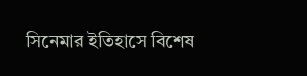সিনেমার ইতিহাসে বিশেষ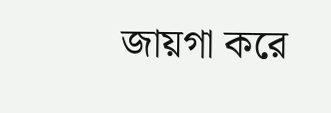জায়গা করে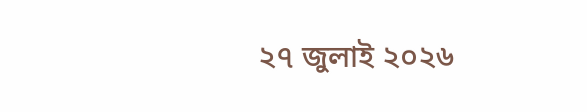২৭ জুলাই ২০২৬